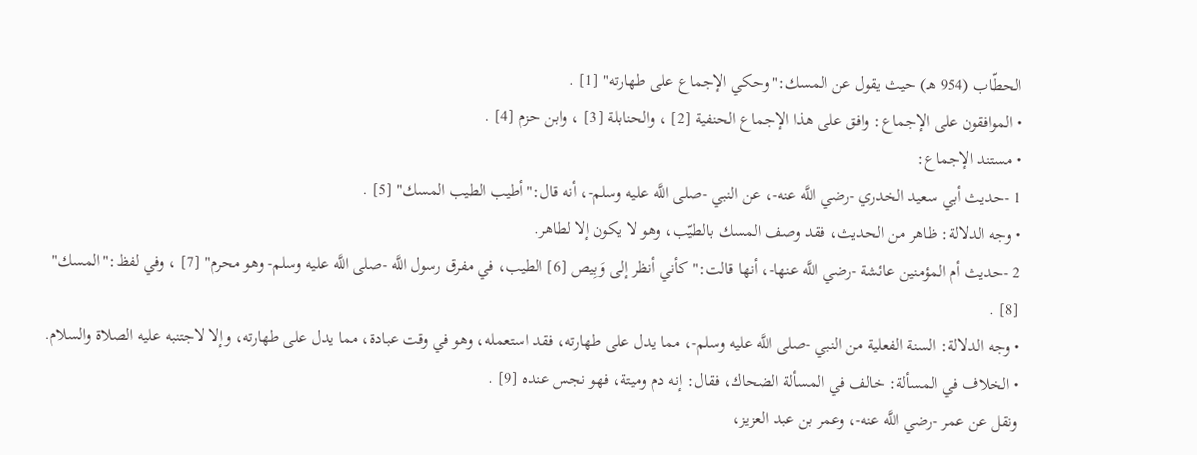الحطّاب (954 هـ) حيث يقول عن المسك:"وحكي الإجماع على طهارته" [1] .
• الموافقون على الإجماع: وافق على هذا الإجماع الحنفية [2] ، والحنابلة [3] ، وابن حزم [4] .
• مستند الإجماع:
1 -حديث أبي سعيد الخدري -رضي اللَّه عنه-، عن النبي -صلى اللَّه عليه وسلم-، أنه قال:"أطيب الطيب المسك" [5] .
• وجه الدلالة: ظاهر من الحديث، فقد وصف المسك بالطيّب، وهو لا يكون إلا لطاهر.
2 -حديث أم المؤمنين عائشة -رضي اللَّه عنها-، أنها قالت:"كأني أنظر إلى وَبِيص [6] الطيب، في مفرق رسول اللَّه -صلى اللَّه عليه وسلم- وهو محرم" [7] ، وفي لفظ:"المسك" [8] .
• وجه الدلالة: السنة الفعلية من النبي -صلى اللَّه عليه وسلم-، مما يدل على طهارته، فقد استعمله، وهو في وقت عبادة، مما يدل على طهارته، وإلا لاجتنبه عليه الصلاة والسلام.
• الخلاف في المسألة: خالف في المسألة الضحاك، فقال: إنه دم وميتة، فهو نجس عنده [9] .
ونقل عن عمر -رضي اللَّه عنه-، وعمر بن عبد العزيز،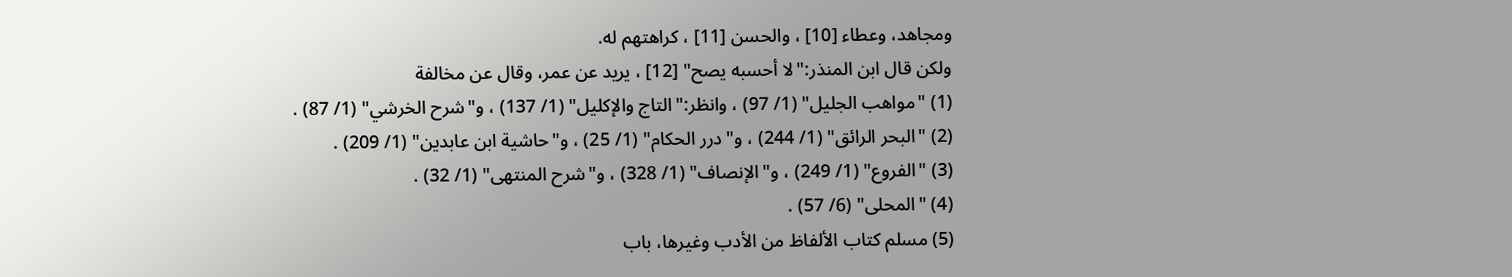ومجاهد، وعطاء [10] ، والحسن [11] ، كراهتهم له.
ولكن قال ابن المنذر:"لا أحسبه يصح" [12] ، يريد عن عمر، وقال عن مخالفة
(1) "مواهب الجليل" (1/ 97) ، وانظر:"التاج والإكليل" (1/ 137) ، و"شرح الخرشي" (1/ 87) .
(2) "البحر الرائق" (1/ 244) ، و"درر الحكام" (1/ 25) ، و"حاشية ابن عابدين" (1/ 209) .
(3) "الفروع" (1/ 249) ، و"الإنصاف" (1/ 328) ، و"شرح المنتهى" (1/ 32) .
(4) "المحلى" (6/ 57) .
(5) مسلم كتاب الألفاظ من الأدب وغيرها، باب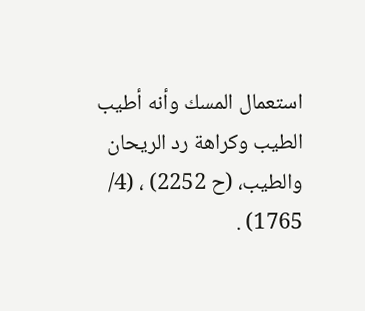استعمال المسك وأنه أطيب الطيب وكراهة رد الريحان والطيب، (ح 2252) ، (4/ 1765) .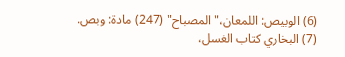(6) الوبيص: اللمعان،"المصباح" (247) مادة: وبص.
(7) البخاري كتاب الغسل،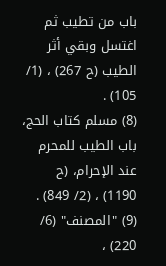باب من تطيب ثم اغتسل وبقي أثر الطيب (ح 267) ، (1/ 105) .
(8) مسلم كتاب الحج، باب الطيب للمحرم عند الإحرام، (ح 1190) ، (2/ 849) .
(9) "المصنف" (6/ 220) ،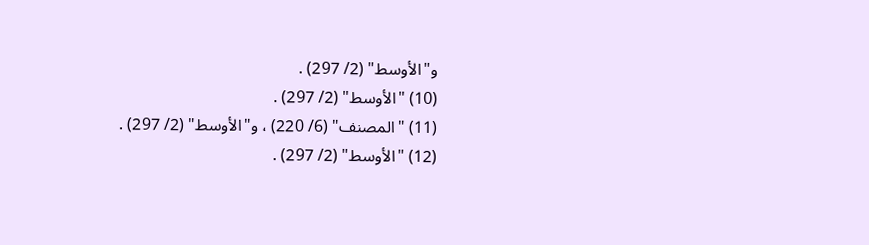و"الأوسط" (2/ 297) .
(10) "الأوسط" (2/ 297) .
(11) "المصنف" (6/ 220) ، و"الأوسط" (2/ 297) .
(12) "الأوسط" (2/ 297) .